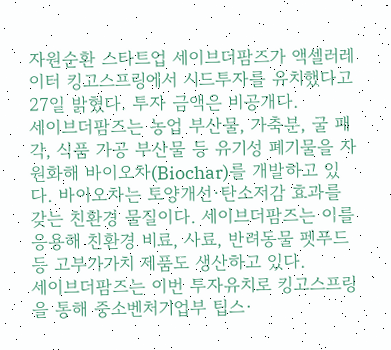자원순환 스타트업 세이브더팜즈가 액셀러레이터 킹고스프링에서 시드투자를 유치했다고 27일 밝혔다. 투자 금액은 비공개다.
세이브더팜즈는 농업 부산물, 가축분, 굴 패각, 식품 가공 부산물 등 유기성 폐기물을 자원화해 바이오차(Biochar)를 개발하고 있다. 바이오차는 토양개선·탄소저감 효과를 갖는 친환경 물질이다. 세이브더팜즈는 이를 응용해 친환경 비료, 사료, 반려동물 펫푸드 등 고부가가치 제품도 생산하고 있다.
세이브더팜즈는 이번 투자유치로 킹고스프링을 통해 중소벤처기업부 팁스·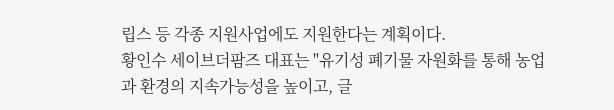립스 등 각종 지원사업에도 지원한다는 계획이다.
황인수 세이브더팜즈 대표는 "유기성 폐기물 자원화를 통해 농업과 환경의 지속가능성을 높이고, 글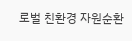로벌 친환경 자원순환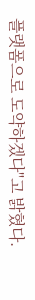플랫폼으로 도약하겠다"고 밝혔다.